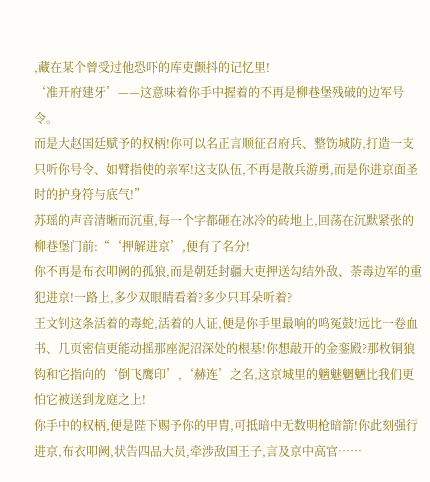,藏在某个曾受过他恐吓的库吏颤抖的记忆里!
‘准开府建牙’——这意味着你手中握着的不再是柳巷堡残破的边军号令。
而是大赵国廷赋予的权柄!你可以名正言顺征召府兵、整饬城防,打造一支只听你号令、如臂指使的亲军!这支队伍,不再是散兵游勇,而是你进京面圣时的护身符与底气!”
苏瑶的声音清晰而沉重,每一个字都砸在冰冷的砖地上,回荡在沉默紧张的柳巷堡门前:“‘押解进京’,便有了名分!
你不再是布衣叩阙的孤狼,而是朝廷封疆大吏押送勾结外敌、荼毒边军的重犯进京!一路上,多少双眼睛看着?多少只耳朵听着?
王文钊这条活着的毒蛇,活着的人证,便是你手里最响的鸣冤鼓!远比一卷血书、几页密信更能动摇那座泥沼深处的根基!你想敲开的金銮殿?那枚铜狼钩和它指向的‘倒飞鹰印’,‘赫连’之名,这京城里的魑魅魍魉比我们更怕它被送到龙庭之上!
你手中的权柄,便是陛下赐予你的甲胄,可抵暗中无数明枪暗箭!你此刻强行进京,布衣叩阙,状告四品大员,牵涉敌国王子,言及京中高官……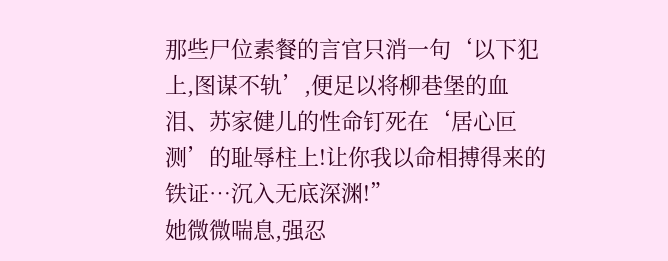那些尸位素餐的言官只消一句‘以下犯上,图谋不轨’,便足以将柳巷堡的血泪、苏家健儿的性命钉死在‘居心叵测’的耻辱柱上!让你我以命相搏得来的铁证…沉入无底深渊!”
她微微喘息,强忍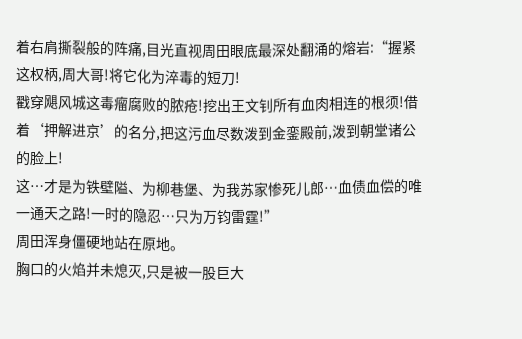着右肩撕裂般的阵痛,目光直视周田眼底最深处翻涌的熔岩:“握紧这权柄,周大哥!将它化为淬毒的短刀!
戳穿飓风城这毒瘤腐败的脓疮!挖出王文钊所有血肉相连的根须!借着‘押解进京’的名分,把这污血尽数泼到金銮殿前,泼到朝堂诸公的脸上!
这…才是为铁壁隘、为柳巷堡、为我苏家惨死儿郎…血债血偿的唯一通天之路!一时的隐忍…只为万钧雷霆!”
周田浑身僵硬地站在原地。
胸口的火焰并未熄灭,只是被一股巨大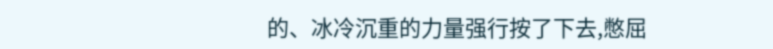的、冰冷沉重的力量强行按了下去,憋屈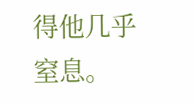得他几乎窒息。